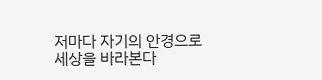저마다 자기의 안경으로 세상을 바라본다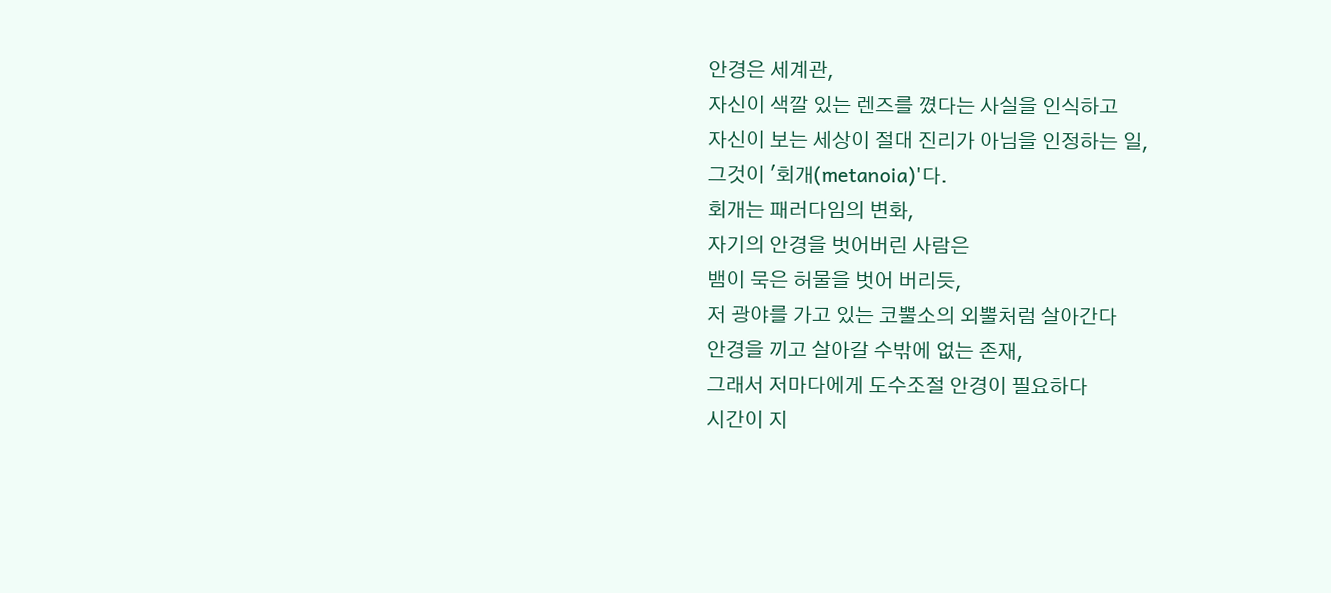안경은 세계관,
자신이 색깔 있는 렌즈를 꼈다는 사실을 인식하고
자신이 보는 세상이 절대 진리가 아님을 인정하는 일,
그것이 '회개(metanoia)'다.
회개는 패러다임의 변화,
자기의 안경을 벗어버린 사람은
뱀이 묵은 허물을 벗어 버리듯,
저 광야를 가고 있는 코뿔소의 외뿔처럼 살아간다
안경을 끼고 살아갈 수밖에 없는 존재,
그래서 저마다에게 도수조절 안경이 필요하다
시간이 지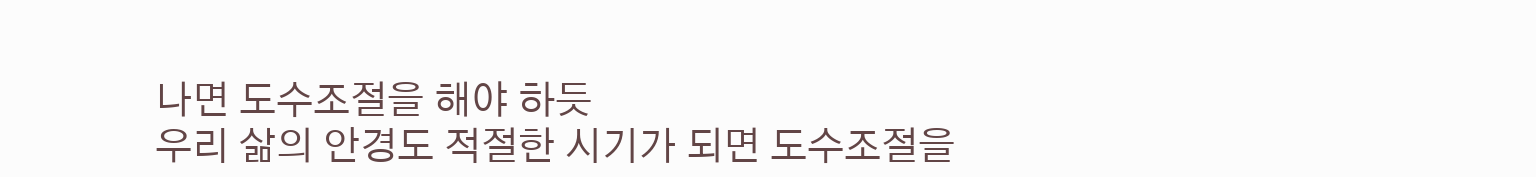나면 도수조절을 해야 하듯
우리 삶의 안경도 적절한 시기가 되면 도수조절을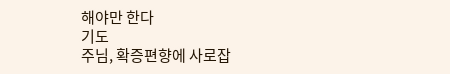해야만 한다
기도
주님, 확증편향에 사로잡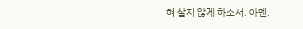혀 살지 않게 하소서. 아멘.